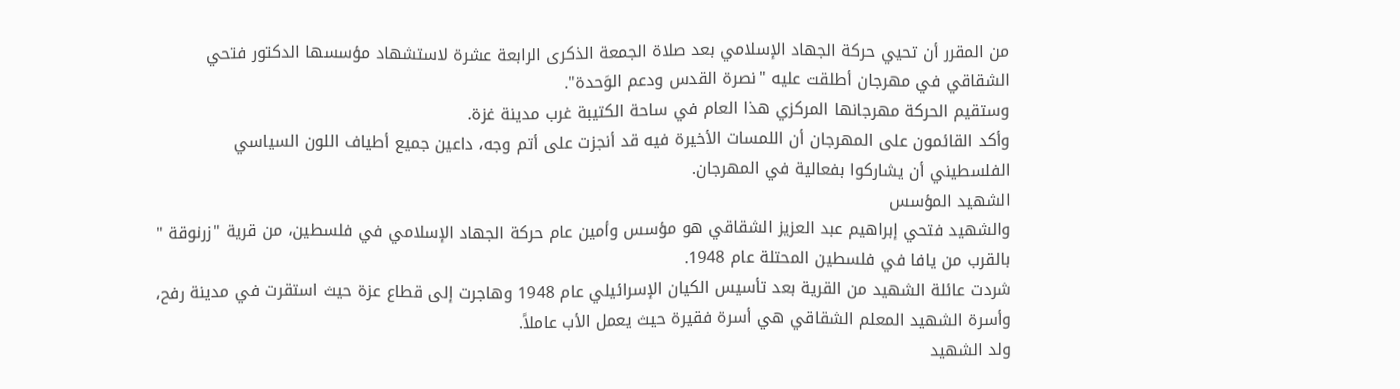من المقرر أن تحيي حركة الجهاد الإسلامي بعد صلاة الجمعة الذكرى الرابعة عشرة لاستشهاد مؤسسها الدكتور فتحي الشقاقي في مهرجان أطلقت عليه "نصرة القدس ودعم الوَحدة".
وستقيم الحركة مهرجانها المركزي هذا العام في ساحة الكتيبة غرب مدينة غزة.
وأكد القائمون على المهرجان أن اللمسات الأخيرة فيه قد أنجزت على أتم وجه، داعين جميع أطياف اللون السياسي الفلسطيني أن يشاركوا بفعالية في المهرجان.
الشهيد المؤسس
والشهيد فتحي إبراهيم عبد العزيز الشقاقي هو مؤسس وأمين عام حركة الجهاد الإسلامي في فلسطين، من قرية "زرنوقة " بالقرب من يافا في فلسطين المحتلة عام 1948.
شردت عائلة الشهيد من القرية بعد تأسيس الكيان الإسرائيلي عام 1948 وهاجرت إلى قطاع عزة حيث استقرت في مدينة رفح، وأسرة الشهيد المعلم الشقاقي هي أسرة فقيرة حيث يعمل الأب عاملاً.
ولد الشهيد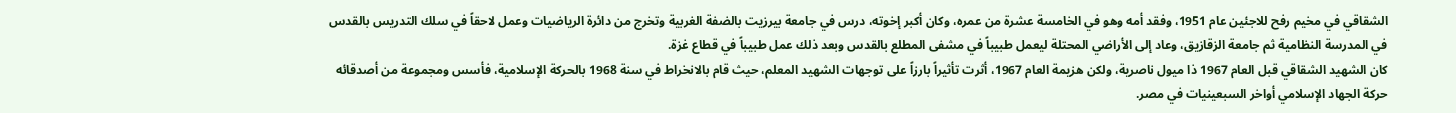الشقاقي في مخيم رفح للاجئين عام 1951، وفقد أمه وهو في الخامسة عشرة من عمره، وكان أكبر إخوته، درس في جامعة بيرزيت بالضفة الغربية وتخرج من دائرة الرياضيات وعمل لاحقاً في سلك التدريس بالقدس في المدرسة النظامية ثم جامعة الزقازيق، وعاد إلى الأراضي المحتلة ليعمل طبيباً في مشفى المطلع بالقدس وبعد ذلك عمل طبيباً في قطاع غزة.
كان الشهيد الشقاقي قبل العام 1967 ذا ميول ناصرية، ولكن هزيمة العام 1967، أثرت تأثيراً بارزاً على توجهات الشهيد المعلم، حيث قام بالانخراط في سنة 1968 بالحركة الإسلامية، فأسس ومجموعة من أصدقائه حركة الجهاد الإسلامي أواخر السبعينيات في مصر.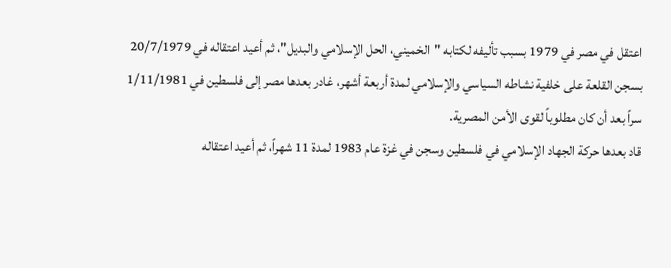اعتقل في مصر في 1979 بسبب تأليفه لكتابه "الخميني، الحل الإسلامي والبديل"، ثم أعيد اعتقاله في 20/7/1979 بسجن القلعة على خلفية نشاطه السياسي والإسلامي لمدة أربعة أشهر، غادر بعدها مصر إلى فلسطين في 1/11/1981 سراً بعد أن كان مطلوباً لقوى الأمن المصرية.
قاد بعدها حركة الجهاد الإسلامي في فلسطين وسجن في غزة عام 1983 لمدة 11 شهراً، ثم أعيد اعتقاله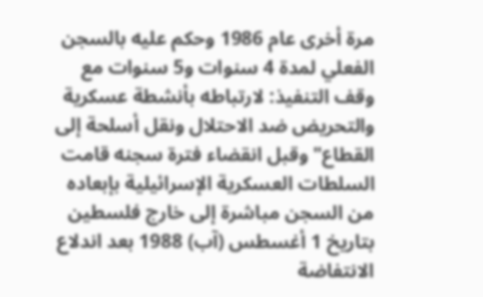مرة أخرى عام 1986 وحكم عليه بالسجن الفعلي لمدة 4 سنوات و5 سنوات مع وقف التنفيذ: لارتباطه بأنشطة عسكرية والتحريض ضد الاحتلال ونقل أسلحة إلى القطاع" وقبل انقضاء فترة سجنه قامت السلطات العسكرية الإسرائيلية بإبعاده من السجن مباشرة إلى خارج فلسطين بتاريخ 1 أغسطس (آب) 1988 بعد اندلاع الانتفاضة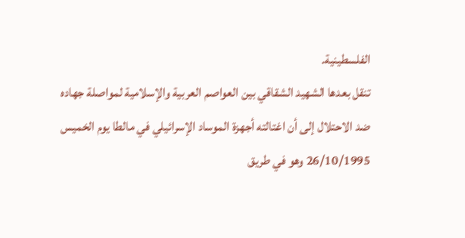الفلسطينية.
تنقل بعدها الشهيد الشقاقي بين العواصم العربية والإسلامية لمواصلة جهاده ضد الاحتلال إلى أن اغتالته أجهزة الموساد الإسرائيلي في مالطا يوم الخميس 26/10/1995 وهو في طريق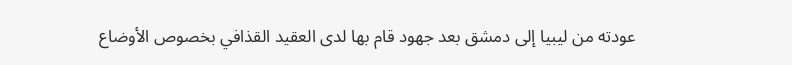عودته من ليبيا إلى دمشق بعد جهود قام بها لدى العقيد القذافي بخصوص الأوضاع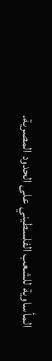المأساوية للشعب الفلسطيني على الحدود المصرية.